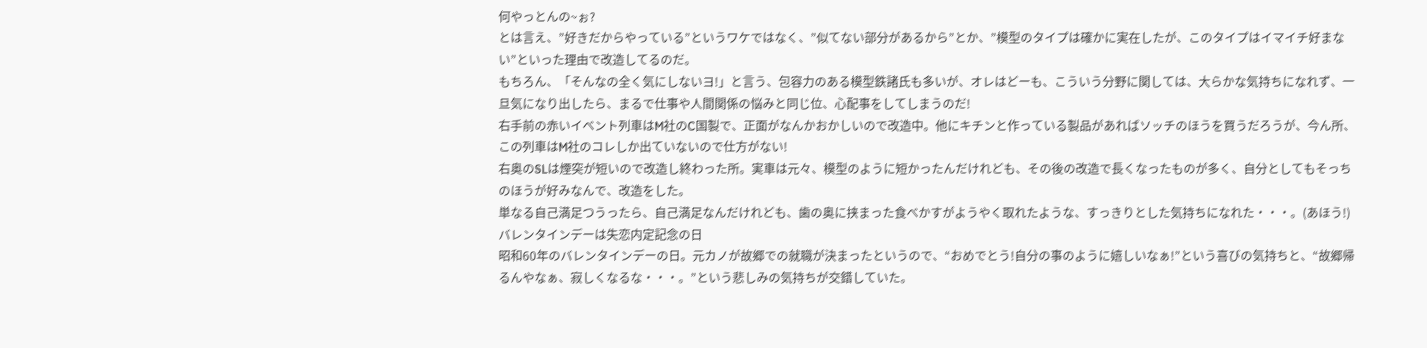何やっとんの~ぉ?
とは言え、”好きだからやっている”というワケではなく、”似てない部分があるから”とか、”模型のタイプは確かに実在したが、このタイプはイマイチ好まない”といった理由で改造してるのだ。
もちろん、「そんなの全く気にしないヨ!」と言う、包容力のある模型鉄諸氏も多いが、オレはどーも、こういう分野に関しては、大らかな気持ちになれず、一旦気になり出したら、まるで仕事や人間関係の悩みと同じ位、心配事をしてしまうのだ!
右手前の赤いイベント列車はM社のC国製で、正面がなんかおかしいので改造中。他にキチンと作っている製品があればソッチのほうを買うだろうが、今ん所、この列車はM社のコレしか出ていないので仕方がない!
右奥のSLは煙突が短いので改造し終わった所。実車は元々、模型のように短かったんだけれども、その後の改造で長くなったものが多く、自分としてもそっちのほうが好みなんで、改造をした。
単なる自己満足つうったら、自己満足なんだけれども、歯の奥に挟まった食べかすがようやく取れたような、すっきりとした気持ちになれた・・・。(あほう!)
バレンタインデーは失恋内定記念の日
昭和60年のバレンタインデーの日。元カノが故郷での就職が決まったというので、“おめでとう!自分の事のように嬉しいなぁ!”という喜びの気持ちと、“故郷帰るんやなぁ、寂しくなるな・・・。”という悲しみの気持ちが交錯していた。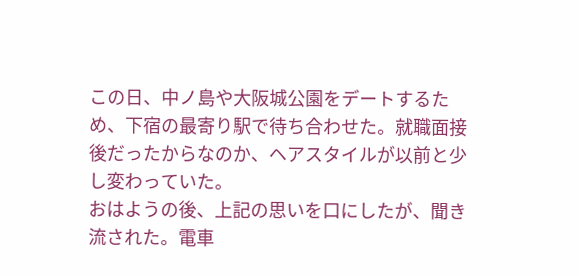この日、中ノ島や大阪城公園をデートするため、下宿の最寄り駅で待ち合わせた。就職面接後だったからなのか、ヘアスタイルが以前と少し変わっていた。
おはようの後、上記の思いを口にしたが、聞き流された。電車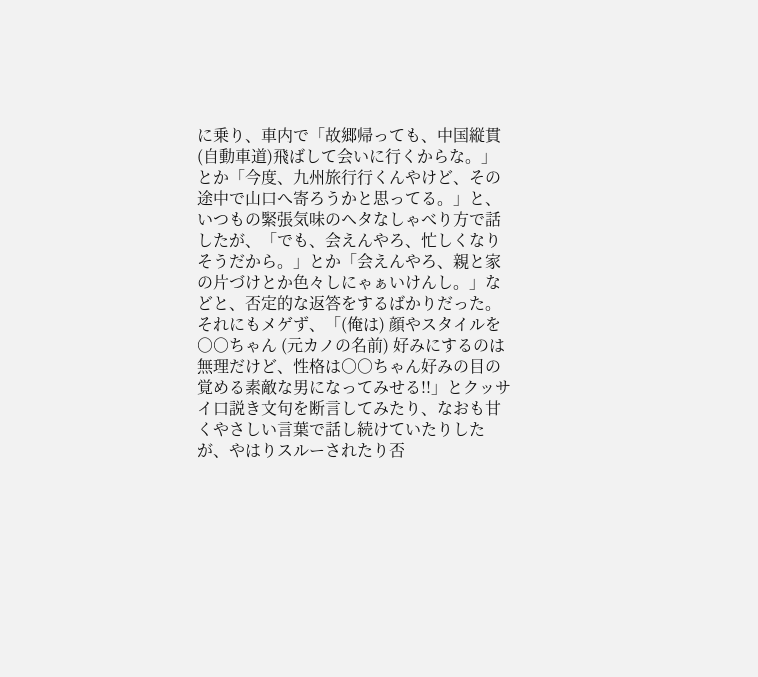に乗り、車内で「故郷帰っても、中国縦貫(自動車道)飛ばして会いに行くからな。」とか「今度、九州旅行行くんやけど、その途中で山口へ寄ろうかと思ってる。」と、いつもの緊張気味のヘタなしゃべり方で話したが、「でも、会えんやろ、忙しくなりそうだから。」とか「会えんやろ、親と家の片づけとか色々しにゃぁいけんし。」などと、否定的な返答をするばかりだった。
それにもメゲず、「(俺は) 顔やスタイルを○○ちゃん (元カノの名前) 好みにするのは無理だけど、性格は○○ちゃん好みの目の覚める素敵な男になってみせる!!」とクッサイ口説き文句を断言してみたり、なおも甘くやさしい言葉で話し続けていたりしたが、やはりスルーされたり否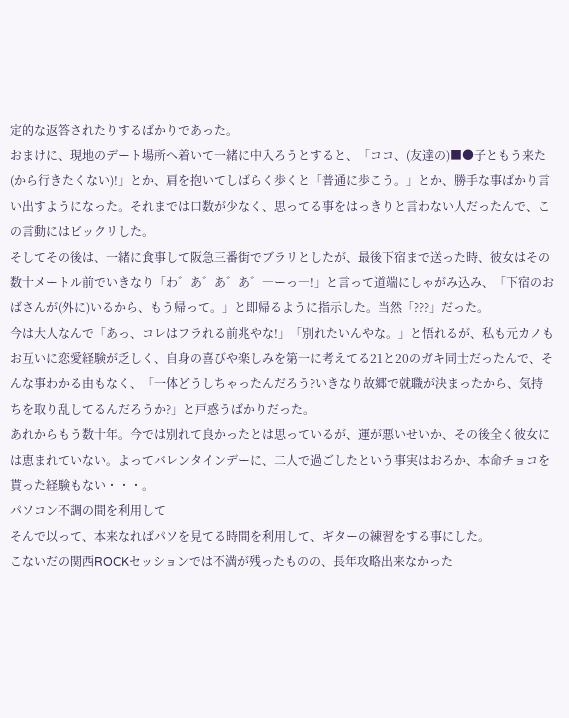定的な返答されたりするばかりであった。
おまけに、現地のデート場所へ着いて一緒に中入ろうとすると、「ココ、(友達の)■●子ともう来た(から行きたくない)!」とか、肩を抱いてしばらく歩くと「普通に歩こう。」とか、勝手な事ばかり言い出すようになった。それまでは口数が少なく、思ってる事をはっきりと言わない人だったんで、この言動にはビックリした。
そしてその後は、一緒に食事して阪急三番街でブラリとしたが、最後下宿まで送った時、彼女はその数十メートル前でいきなり「わ゛あ゛あ゛あ゛―ーっ―!」と言って道端にしゃがみ込み、「下宿のおばさんが(外に)いるから、もう帰って。」と即帰るように指示した。当然「???」だった。
今は大人なんで「あっ、コレはフラれる前兆やな!」「別れたいんやな。」と悟れるが、私も元カノもお互いに恋愛経験が乏しく、自身の喜びや楽しみを第一に考えてる21と20のガキ同士だったんで、そんな事わかる由もなく、「一体どうしちゃったんだろう?いきなり故郷で就職が決まったから、気持ちを取り乱してるんだろうか?」と戸惑うばかりだった。
あれからもう数十年。今では別れて良かったとは思っているが、運が悪いせいか、その後全く彼女には恵まれていない。よってバレンタインデーに、二人で過ごしたという事実はおろか、本命チョコを貰った経験もない・・・。
パソコン不調の間を利用して
そんで以って、本来なればパソを見てる時間を利用して、ギターの練習をする事にした。
こないだの関西ROCKセッションでは不満が残ったものの、長年攻略出来なかった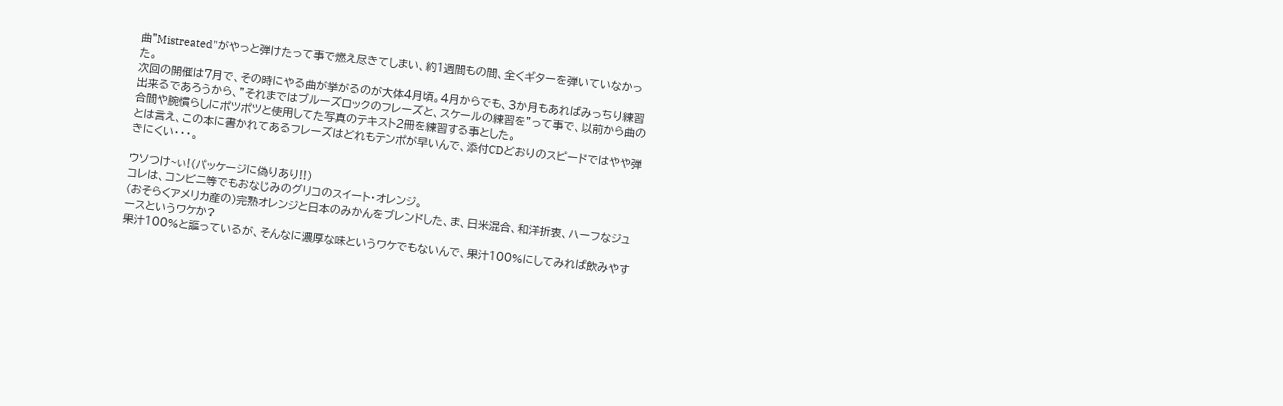曲"Mistreated"がやっと弾けたって事で燃え尽きてしまい、約1週間もの間、全くギターを弾いていなかった。
次回の開催は7月で、その時にやる曲が挙がるのが大体4月頃。4月からでも、3か月もあればみっちり練習出来るであろうから、”それまではブルーズロックのフレーズと、スケールの練習を”って事で、以前から曲の合間や腕慣らしにポツポツと使用してた写真のテキスト2冊を練習する事とした。
とは言え、この本に書かれてあるフレーズはどれもテンポが早いんで、添付CDどおりのスピードではやや弾きにくい・・・。

ウソつけ~ぃ!(パッケージに偽りあり!!)
コレは、コンビニ等でもおなじみのグリコのスイート・オレンジ。
(おそらくアメリカ産の)完熟オレンジと日本のみかんをブレンドした、ま、日米混合、和洋折衷、ハーフなジュースというワケか?
果汁100%と謳っているが、そんなに濃厚な味というワケでもないんで、果汁100%にしてみれば飲みやす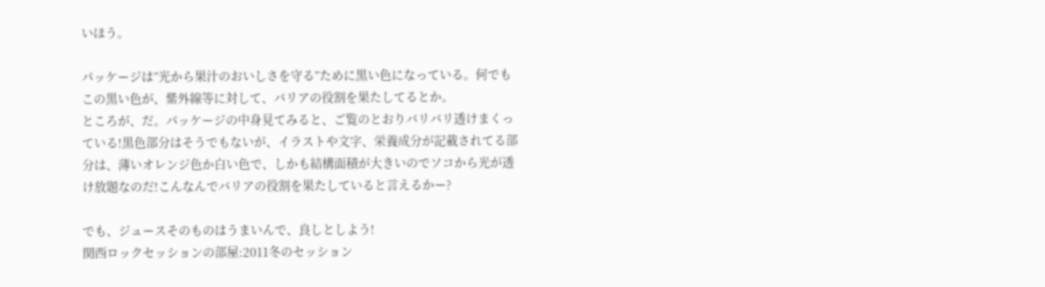いほう。

パッケージは”光から果汁のおいしさを守る”ために黒い色になっている。何でもこの黒い色が、紫外線等に対して、バリアの役割を果たしてるとか。
ところが、だ。パッケージの中身見てみると、ご覧のとおりバリバリ透けまくっている!黒色部分はそうでもないが、イラストや文字、栄養成分が記載されてる部分は、薄いオレンジ色か白い色で、しかも結構面積が大きいのでソコから光が透け放題なのだ!こんなんでバリアの役割を果たしていると言えるかー?

でも、ジュースそのものはうまいんで、良しとしよう!
関西ロックセッションの部屋:2011冬のセッション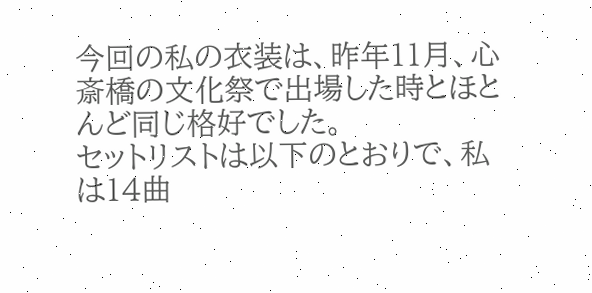今回の私の衣装は、昨年11月、心斎橋の文化祭で出場した時とほとんど同じ格好でした。
セットリストは以下のとおりで、私は14曲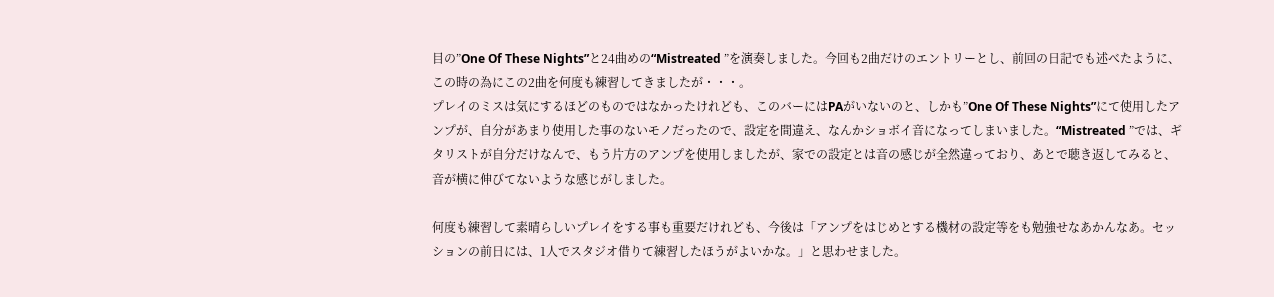目の”One Of These Nights”と24曲めの“Mistreated ”を演奏しました。今回も2曲だけのエントリーとし、前回の日記でも述べたように、この時の為にこの2曲を何度も練習してきましたが・・・。
プレイのミスは気にするほどのものではなかったけれども、このバーにはPAがいないのと、しかも”One Of These Nights”にて使用したアンプが、自分があまり使用した事のないモノだったので、設定を間違え、なんかショボイ音になってしまいました。“Mistreated ”では、ギタリストが自分だけなんで、もう片方のアンプを使用しましたが、家での設定とは音の感じが全然違っており、あとで聴き返してみると、音が横に伸びてないような感じがしました。

何度も練習して素晴らしいプレイをする事も重要だけれども、今後は「アンプをはじめとする機材の設定等をも勉強せなあかんなあ。セッションの前日には、1人でスタジオ借りて練習したほうがよいかな。」と思わせました。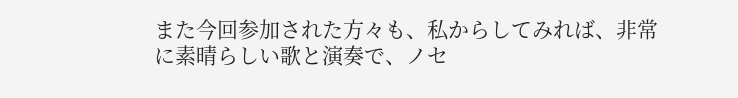また今回参加された方々も、私からしてみれば、非常に素晴らしい歌と演奏で、ノセ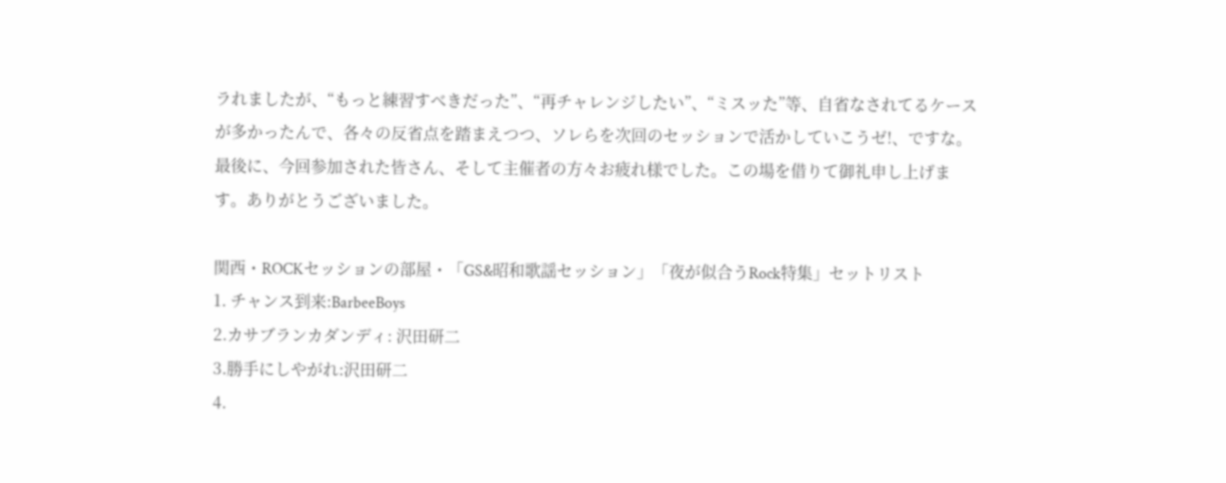ラれましたが、“もっと練習すべきだった”、“再チャレンジしたい”、“ミスッた”等、自省なされてるケースが多かったんで、各々の反省点を踏まえつつ、ソレらを次回のセッションで活かしていこうゼ!、ですな。
最後に、今回参加された皆さん、そして主催者の方々お疲れ様でした。この場を借りて御礼申し上げます。ありがとうございました。

関西・ROCKセッションの部屋・「GS&昭和歌謡セッション」「夜が似合うRock特集」セットリスト
1. チャンス到来:BarbeeBoys
2.カサブランカダンディ: 沢田研二
3.勝手にしやがれ:沢田研二
4.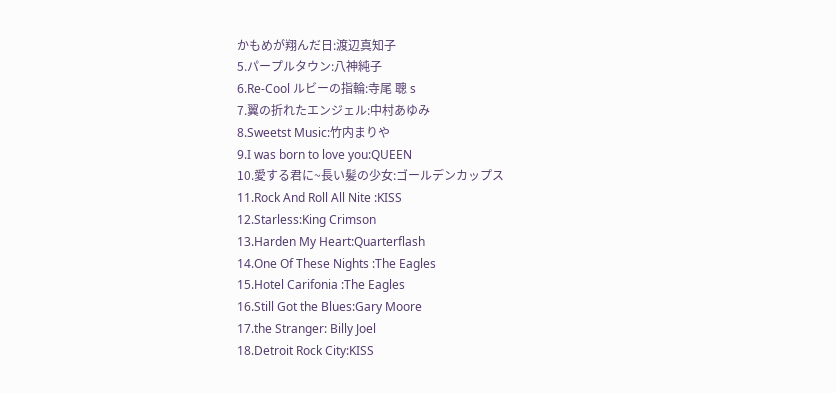かもめが翔んだ日:渡辺真知子
5.パープルタウン:八神純子
6.Re-Cool ルビーの指輪:寺尾 聰 s
7.翼の折れたエンジェル:中村あゆみ
8.Sweetst Music:竹内まりや
9.I was born to love you:QUEEN
10.愛する君に~長い髪の少女:ゴールデンカップス
11.Rock And Roll All Nite :KISS
12.Starless:King Crimson
13.Harden My Heart:Quarterflash
14.One Of These Nights :The Eagles
15.Hotel Carifonia :The Eagles
16.Still Got the Blues:Gary Moore
17.the Stranger: Billy Joel
18.Detroit Rock City:KISS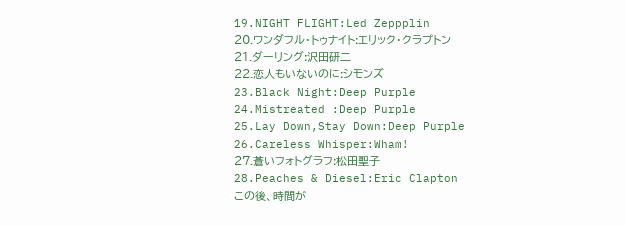19.NIGHT FLIGHT:Led Zeppplin
20.ワンダフル・トゥナイト:エリック・クラプトン
21.ダーリング:沢田研二
22.恋人もいないのに:シモンズ
23.Black Night:Deep Purple
24.Mistreated :Deep Purple
25.Lay Down,Stay Down:Deep Purple
26.Careless Whisper:Wham!
27.蒼いフォトグラフ:松田聖子
28.Peaches & Diesel:Eric Clapton
この後、時間が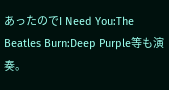あったのでI Need You:The Beatles Burn:Deep Purple等も演奏。